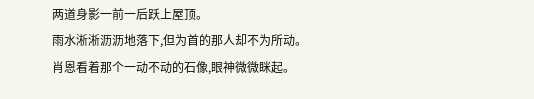两道身影一前一后跃上屋顶。
雨水淅淅沥沥地落下,但为首的那人却不为所动。
肖恩看着那个一动不动的石像,眼神微微眯起。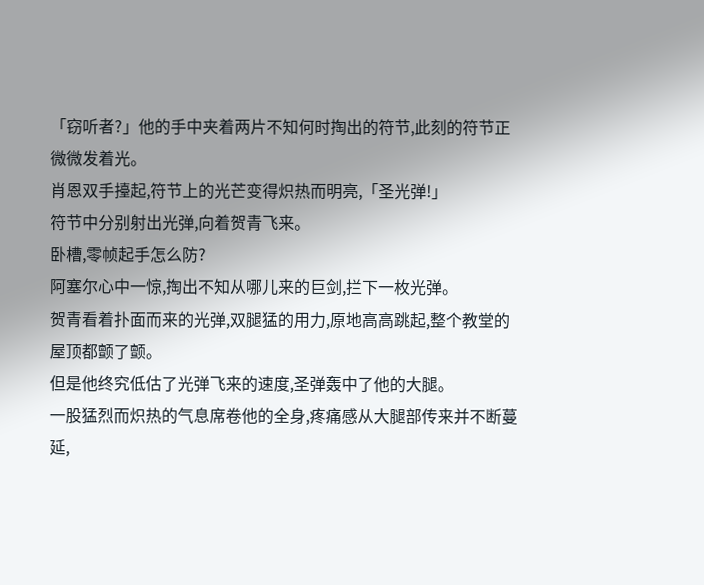「窃听者?」他的手中夹着两片不知何时掏出的符节,此刻的符节正微微发着光。
肖恩双手擡起,符节上的光芒变得炽热而明亮,「圣光弹!」
符节中分别射出光弹,向着贺青飞来。
卧槽,零帧起手怎么防?
阿塞尔心中一惊,掏出不知从哪儿来的巨剑,拦下一枚光弹。
贺青看着扑面而来的光弹,双腿猛的用力,原地高高跳起,整个教堂的屋顶都颤了颤。
但是他终究低估了光弹飞来的速度,圣弹轰中了他的大腿。
一股猛烈而炽热的气息席卷他的全身,疼痛感从大腿部传来并不断蔓延,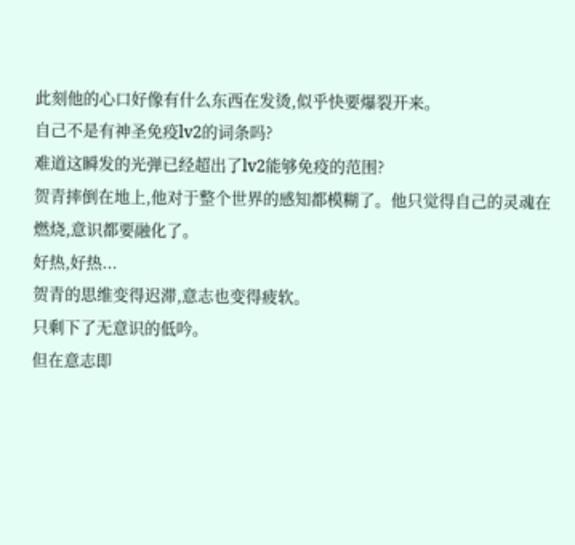此刻他的心口好像有什么东西在发烫,似乎快要爆裂开来。
自己不是有神圣免疫lv2的词条吗?
难道这瞬发的光弹已经超出了lv2能够免疫的范围?
贺青摔倒在地上,他对于整个世界的感知都模糊了。他只觉得自己的灵魂在燃烧,意识都要融化了。
好热,好热...
贺青的思维变得迟滞,意志也变得疲软。
只剩下了无意识的低吟。
但在意志即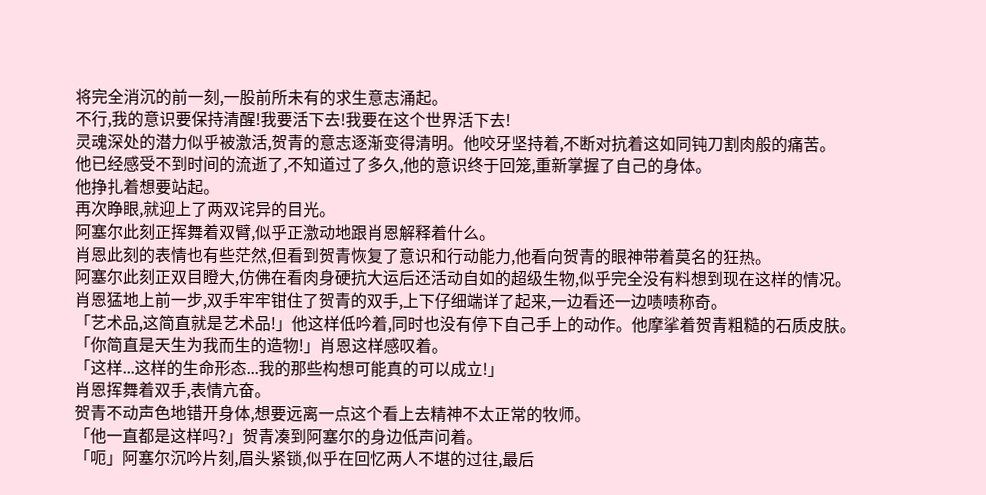将完全消沉的前一刻,一股前所未有的求生意志涌起。
不行,我的意识要保持清醒!我要活下去!我要在这个世界活下去!
灵魂深处的潜力似乎被激活,贺青的意志逐渐变得清明。他咬牙坚持着,不断对抗着这如同钝刀割肉般的痛苦。
他已经感受不到时间的流逝了,不知道过了多久,他的意识终于回笼,重新掌握了自己的身体。
他挣扎着想要站起。
再次睁眼,就迎上了两双诧异的目光。
阿塞尔此刻正挥舞着双臂,似乎正激动地跟肖恩解释着什么。
肖恩此刻的表情也有些茫然,但看到贺青恢复了意识和行动能力,他看向贺青的眼神带着莫名的狂热。
阿塞尔此刻正双目瞪大,仿佛在看肉身硬抗大运后还活动自如的超级生物,似乎完全没有料想到现在这样的情况。
肖恩猛地上前一步,双手牢牢钳住了贺青的双手,上下仔细端详了起来,一边看还一边啧啧称奇。
「艺术品,这简直就是艺术品!」他这样低吟着,同时也没有停下自己手上的动作。他摩挲着贺青粗糙的石质皮肤。
「你简直是天生为我而生的造物!」肖恩这样感叹着。
「这样...这样的生命形态...我的那些构想可能真的可以成立!」
肖恩挥舞着双手,表情亢奋。
贺青不动声色地错开身体,想要远离一点这个看上去精神不太正常的牧师。
「他一直都是这样吗?」贺青凑到阿塞尔的身边低声问着。
「呃」阿塞尔沉吟片刻,眉头紧锁,似乎在回忆两人不堪的过往,最后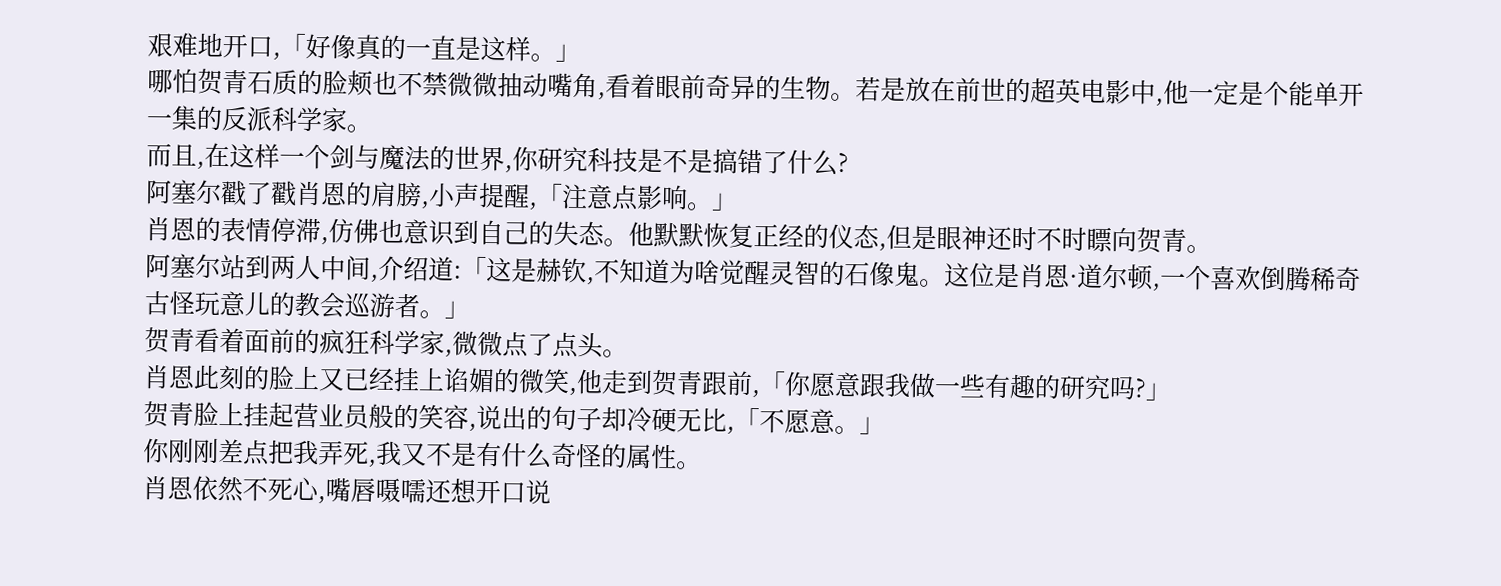艰难地开口,「好像真的一直是这样。」
哪怕贺青石质的脸颊也不禁微微抽动嘴角,看着眼前奇异的生物。若是放在前世的超英电影中,他一定是个能单开一集的反派科学家。
而且,在这样一个剑与魔法的世界,你研究科技是不是搞错了什么?
阿塞尔戳了戳肖恩的肩膀,小声提醒,「注意点影响。」
肖恩的表情停滞,仿佛也意识到自己的失态。他默默恢复正经的仪态,但是眼神还时不时瞟向贺青。
阿塞尔站到两人中间,介绍道:「这是赫钦,不知道为啥觉醒灵智的石像鬼。这位是肖恩·道尔顿,一个喜欢倒腾稀奇古怪玩意儿的教会巡游者。」
贺青看着面前的疯狂科学家,微微点了点头。
肖恩此刻的脸上又已经挂上谄媚的微笑,他走到贺青跟前,「你愿意跟我做一些有趣的研究吗?」
贺青脸上挂起营业员般的笑容,说出的句子却冷硬无比,「不愿意。」
你刚刚差点把我弄死,我又不是有什么奇怪的属性。
肖恩依然不死心,嘴唇嗫嚅还想开口说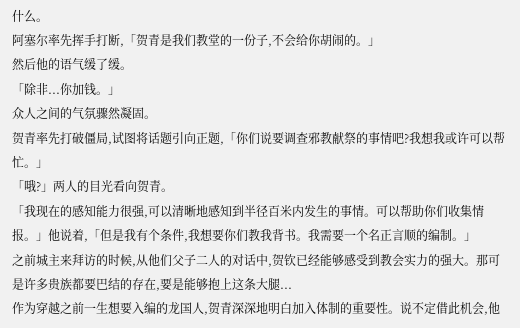什么。
阿塞尔率先挥手打断,「贺青是我们教堂的一份子,不会给你胡闹的。」
然后他的语气缓了缓。
「除非...你加钱。」
众人之间的气氛骤然凝固。
贺青率先打破僵局,试图将话题引向正题,「你们说要调查邪教献祭的事情吧?我想我或许可以帮忙。」
「哦?」两人的目光看向贺青。
「我现在的感知能力很强,可以清晰地感知到半径百米内发生的事情。可以帮助你们收集情报。」他说着,「但是我有个条件,我想要你们教我背书。我需要一个名正言顺的编制。」
之前城主来拜访的时候,从他们父子二人的对话中,贺钦已经能够感受到教会实力的强大。那可是许多贵族都要巴结的存在,要是能够抱上这条大腿...
作为穿越之前一生想要入编的龙国人,贺青深深地明白加入体制的重要性。说不定借此机会,他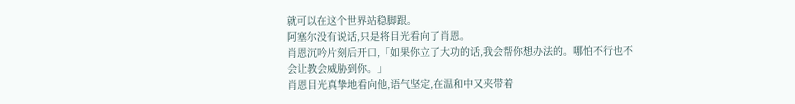就可以在这个世界站稳脚跟。
阿塞尔没有说话,只是将目光看向了肖恩。
肖恩沉吟片刻后开口,「如果你立了大功的话,我会帮你想办法的。哪怕不行也不会让教会威胁到你。」
肖恩目光真挚地看向他,语气坚定,在温和中又夹带着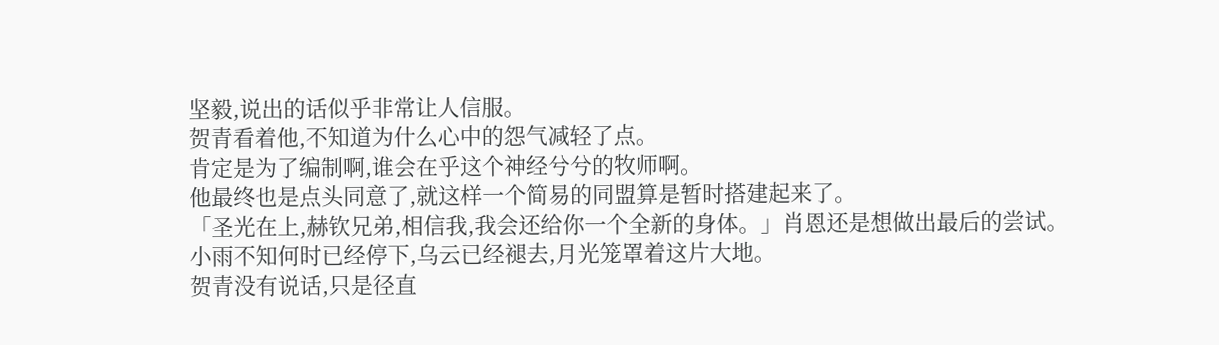坚毅,说出的话似乎非常让人信服。
贺青看着他,不知道为什么心中的怨气减轻了点。
肯定是为了编制啊,谁会在乎这个神经兮兮的牧师啊。
他最终也是点头同意了,就这样一个简易的同盟算是暂时搭建起来了。
「圣光在上,赫钦兄弟,相信我,我会还给你一个全新的身体。」肖恩还是想做出最后的尝试。
小雨不知何时已经停下,乌云已经褪去,月光笼罩着这片大地。
贺青没有说话,只是径直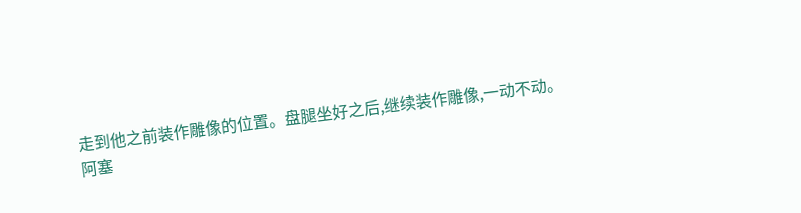走到他之前装作雕像的位置。盘腿坐好之后,继续装作雕像,一动不动。
阿塞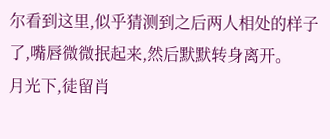尔看到这里,似乎猜测到之后两人相处的样子了,嘴唇微微抿起来,然后默默转身离开。
月光下,徒留肖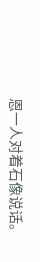恩一人对着石像说话。